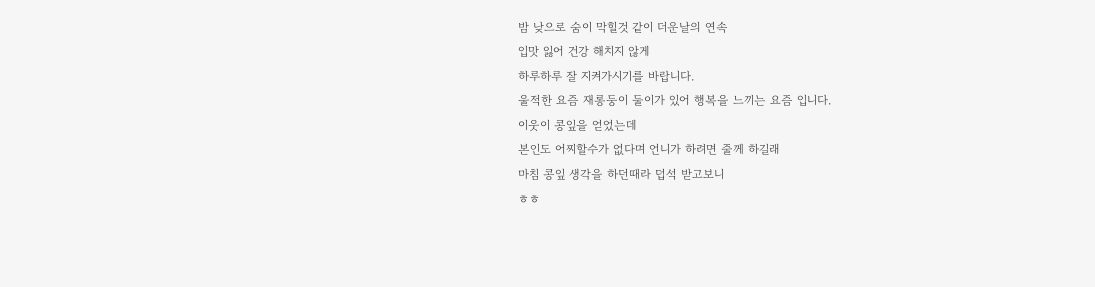밤 낮으로 숨이 막힐것 같이 더운날의 연속
입맛 잃어 건강 해치지 않게
하루하루 잘 지켜가시기를 바랍니다.
울적한 요즘 재롱둥이 둘이가 있어 행복을 느끼는 요즘 입니다.
이웃이 콩잎을 얻었는데
본인도 어찌할수가 없다며 언니가 하려면 줄께 하길래
마침 콩잎 생각을 하던때라 덥석 받고보니
ㅎㅎ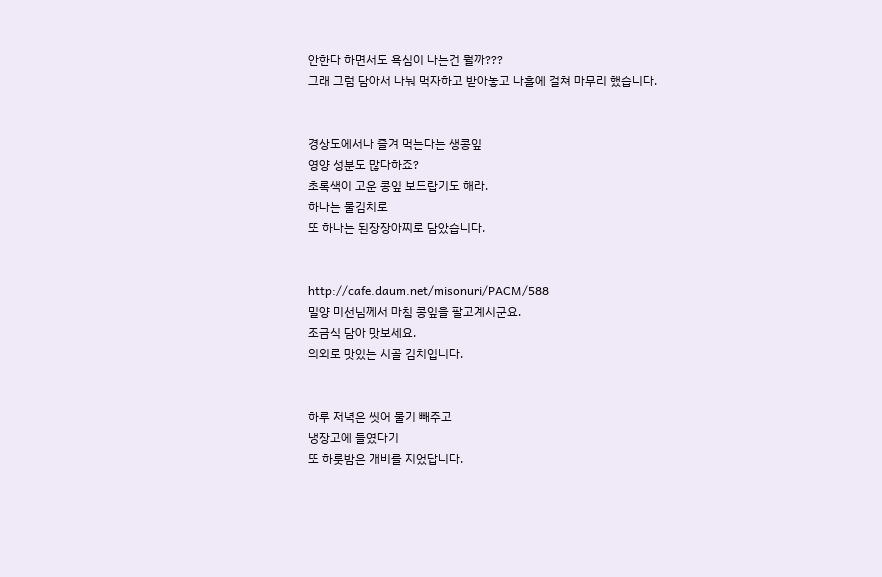안한다 하면서도 욕심이 나는건 뭘까???
그래 그럼 담아서 나눠 먹자하고 받아놓고 나흘에 걸쳐 마무리 했습니다.


경상도에서나 즐겨 먹는다는 생콩잎
영양 성분도 많다하죠?
초록색이 고운 콩잎 보드랍기도 해라.
하나는 물김치로
또 하나는 된장장아찌로 담았습니다.


http://cafe.daum.net/misonuri/PACM/588
밀양 미선님께서 마침 콩잎을 팔고계시군요.
조금식 담아 맛보세요.
의외로 맛있는 시골 김치입니다.


하루 저녁은 씻어 물기 빼주고
냉장고에 들였다기
또 하룻밤은 개비를 지었답니다.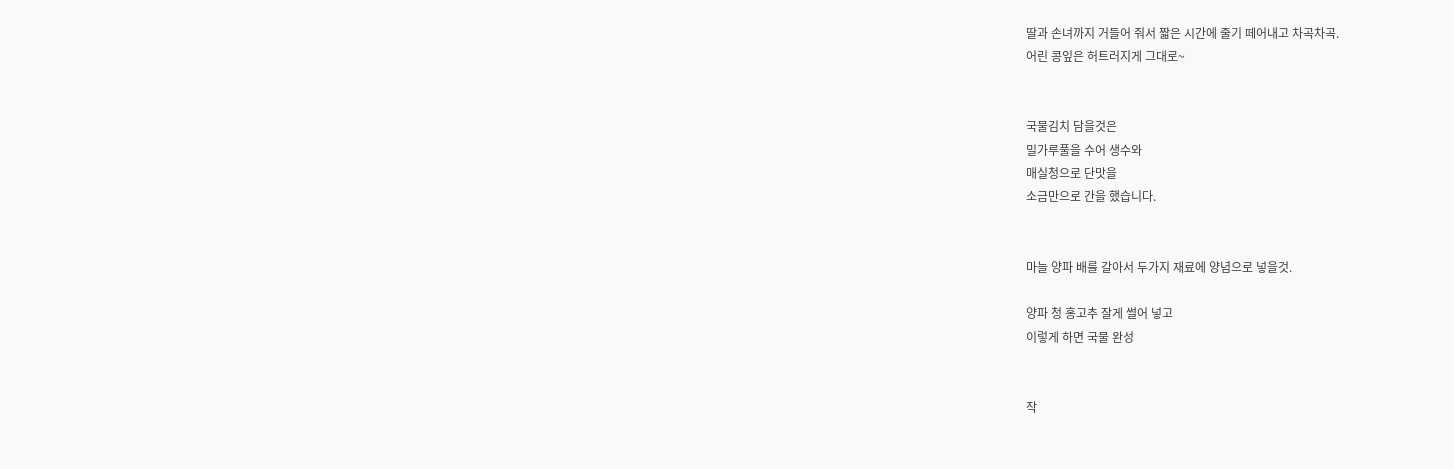딸과 손녀까지 거들어 줘서 짧은 시간에 줄기 떼어내고 차곡차곡.
어린 콩잎은 허트러지게 그대로~


국물김치 담을것은
밀가루풀을 수어 생수와
매실청으로 단맛을
소금만으로 간을 했습니다.


마늘 양파 배를 갈아서 두가지 재료에 양념으로 넣을것.

양파 청 홍고추 잘게 썰어 넣고
이렇게 하면 국물 완성


작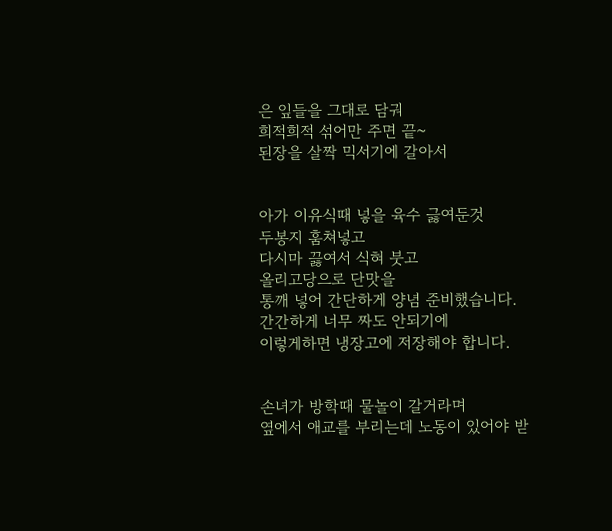은 잎들을 그대로 담궈
희적희적 섞어만 주면 끝~
된장을 살짝 믹서기에 갈아서


아가 이유식때 넣을 육수 긇여둔것
두봉지 훔쳐넣고
다시마 끓여서 식혀 붓고
올리고당으로 단맛을
통깨 넣어 간단하게 양념 준비했습니다.
간간하게 너무 짜도 안되기에
이렇게하면 냉장고에 저장해야 합니다.


손녀가 방학때 물놀이 갈거라며
옆에서 애교를 부리는데 노동이 있어야 받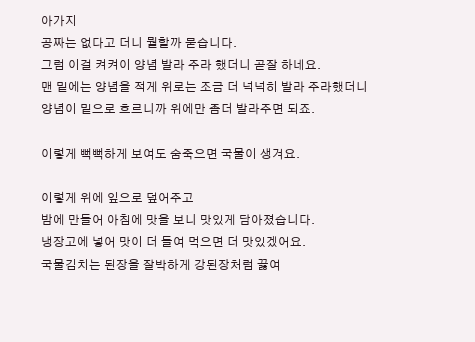아가지
공짜는 없다고 더니 뭘할까 묻습니다.
그럼 이걸 켜켜이 양념 발라 주라 했더니 곧잘 하네요.
맨 밑에는 양념을 적게 위로는 조금 더 넉넉히 발라 주라했더니
양념이 밑으로 흐르니까 위에만 좀더 발라주면 되죠.

이렇게 뻑뻑하게 보여도 숨죽으면 국물이 생겨요.

이렇게 위에 잎으로 덮어주고
밤에 만들어 아침에 맛을 보니 맛있게 담아졌습니다.
냉장고에 넣어 맛이 더 들여 먹으면 더 맛있겠어요.
국물김치는 된장을 잘박하게 강된장처럼 끓여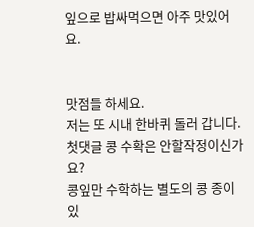잎으로 밥싸먹으면 아주 맛있어요.


맛점들 하세요.
저는 또 시내 한바퀴 돌러 갑니다.
첫댓글 콩 수확은 안할작정이신가요?
콩잎만 수학하는 별도의 콩 종이 있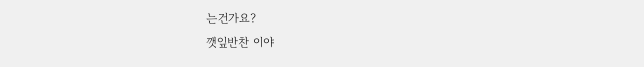는건가요?
깻잎반찬 이야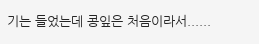기는 들었는데 콩잎은 처음이라서......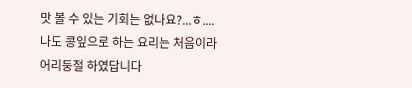맛 볼 수 있는 기회는 없나요?...ㅎ....
나도 콩잎으로 하는 요리는 처음이라
어리둥절 하였답니다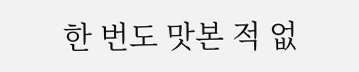한 번도 맛본 적 없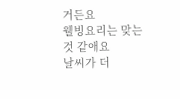거든요
웰빙요리는 맞는 것 같애요
날씨가 더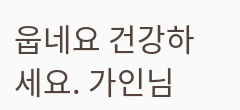웁네요 건강하세요. 가인님